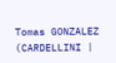Tomas GONZALEZ (CARDELLINI |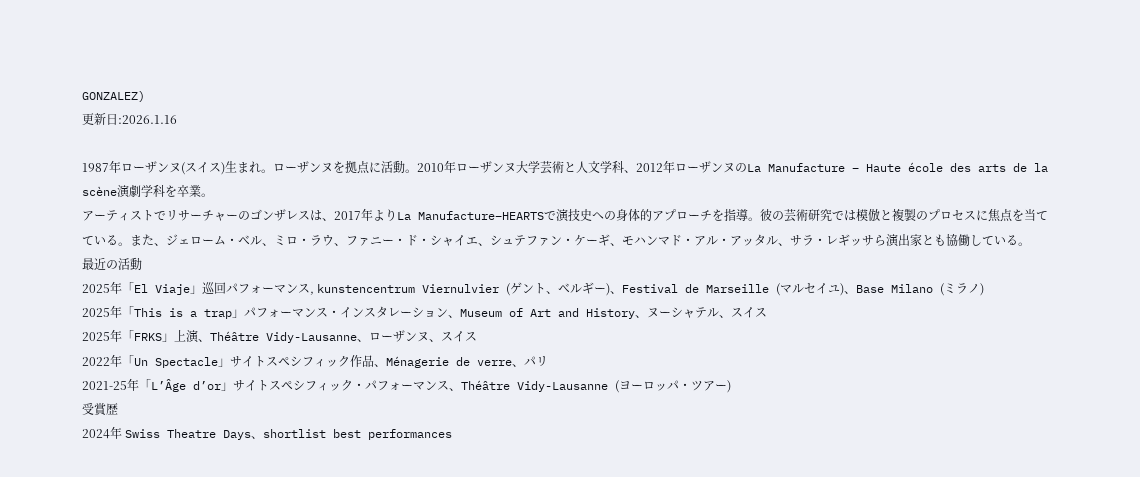GONZALEZ)
更新日:2026.1.16

1987年ローザンヌ(スイス)生まれ。ローザンヌを拠点に活動。2010年ローザンヌ大学芸術と人文学科、2012年ローザンヌのLa Manufacture – Haute école des arts de la scène演劇学科を卒業。
アーティストでリサーチャーのゴンザレスは、2017年よりLa Manufacture–HEARTSで演技史への身体的アプローチを指導。彼の芸術研究では模倣と複製のプロセスに焦点を当てている。また、ジェローム・ベル、ミロ・ラウ、ファニー・ド・シャイエ、シュテファン・ケーギ、モハンマド・アル・アッタル、サラ・レギッサら演出家とも協働している。
最近の活動
2025年「El Viaje」巡回パフォーマンス, kunstencentrum Viernulvier (ゲント、ベルギー)、Festival de Marseille (マルセイユ)、Base Milano (ミラノ)
2025年「This is a trap」パフォーマンス・インスタレーション、Museum of Art and History、ヌーシャテル、スイス
2025年「FRKS」上演、Théâtre Vidy-Lausanne、ローザンヌ、スイス
2022年「Un Spectacle」サイトスペシフィック作品、Ménagerie de verre、パリ
2021-25年「L’Âge d’or」サイトスペシフィック・パフォーマンス、Théâtre Vidy-Lausanne (ヨーロッパ・ツアー)
受賞歴
2024年 Swiss Theatre Days、shortlist best performances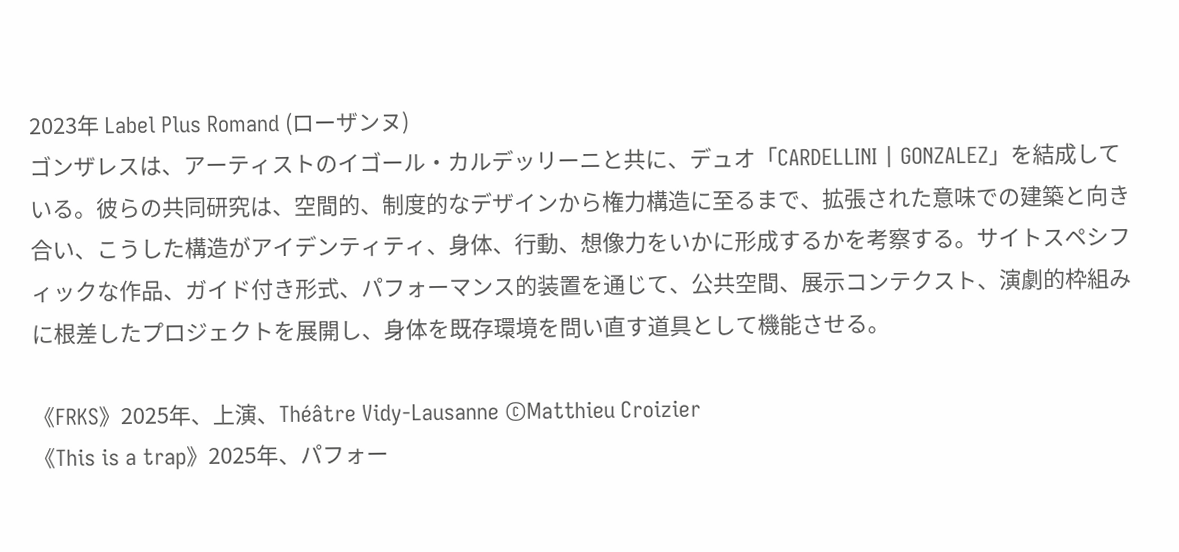2023年 Label Plus Romand (ローザンヌ)
ゴンザレスは、アーティストのイゴール・カルデッリーニと共に、デュオ「CARDELLINI | GONZALEZ」を結成している。彼らの共同研究は、空間的、制度的なデザインから権力構造に至るまで、拡張された意味での建築と向き合い、こうした構造がアイデンティティ、身体、行動、想像力をいかに形成するかを考察する。サイトスペシフィックな作品、ガイド付き形式、パフォーマンス的装置を通じて、公共空間、展示コンテクスト、演劇的枠組みに根差したプロジェクトを展開し、身体を既存環境を問い直す道具として機能させる。

《FRKS》2025年、上演、Théâtre Vidy-Lausanne ©Matthieu Croizier
《This is a trap》2025年、パフォー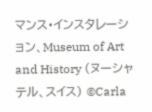マンス・インスタレーション、Museum of Art and History (ヌーシャテル、スイス) ©Carla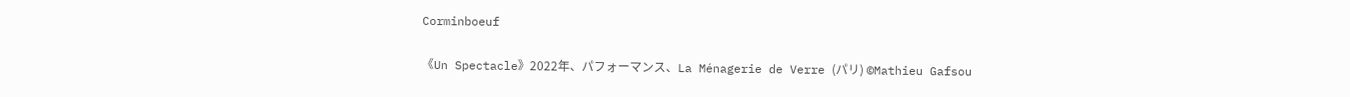Corminboeuf

《Un Spectacle》2022年、パフォーマンス、La Ménagerie de Verre (パリ) ©Mathieu Gafsou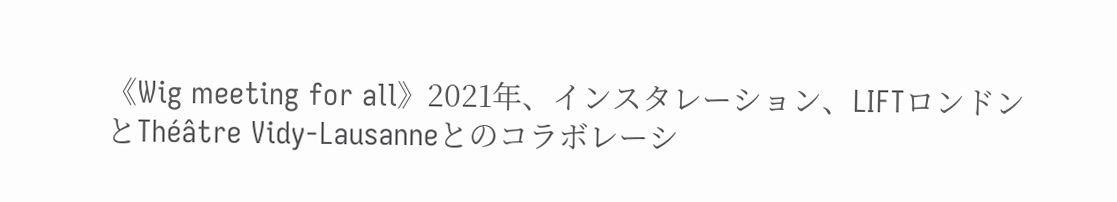《Wig meeting for all》2021年、インスタレーション、LIFTロンドンとThéâtre Vidy-Lausanneとのコラボレーシ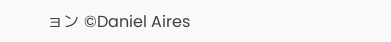ョン ©Daniel Aires